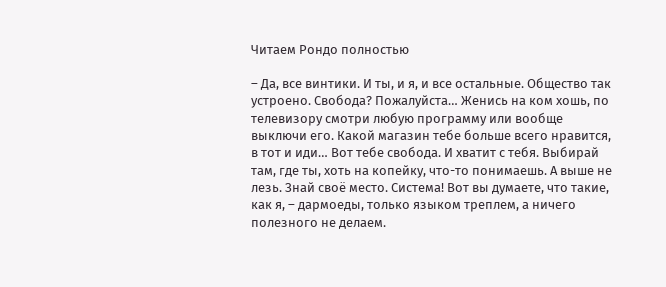Читаем Рондо полностью

– Да, все винтики. И ты, и я, и все остальные. Общество так устроено. Свобода? Пожалуйста… Женись на ком хошь, по телевизору смотри любую программу или вообще выключи его. Какой магазин тебе больше всего нравится, в тот и иди… Вот тебе свобода. И хватит с тебя. Выбирай там, где ты, хоть на копейку, что-то понимаешь. А выше не лезь. Знай своё место. Система! Вот вы думаете, что такие, как я, – дармоеды, только языком треплем, а ничего полезного не делаем.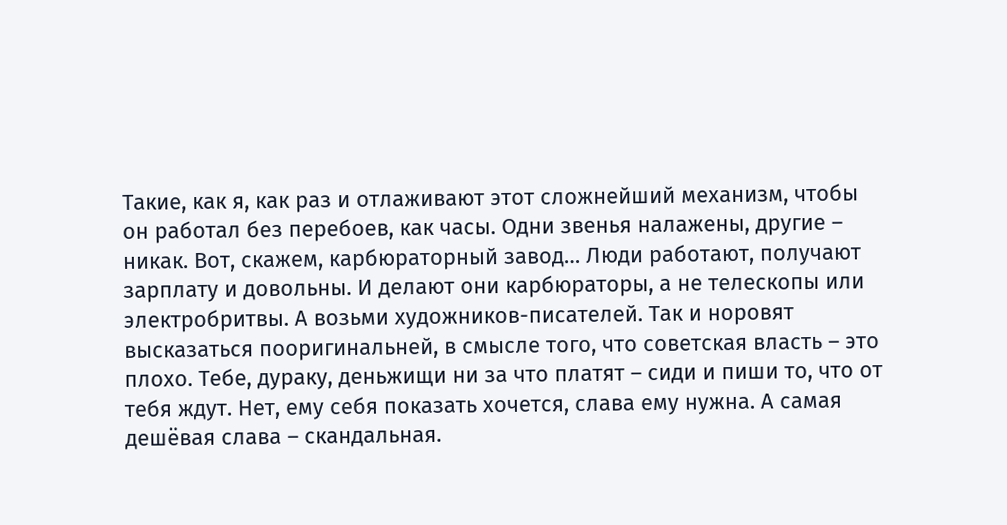Такие, как я, как раз и отлаживают этот сложнейший механизм, чтобы он работал без перебоев, как часы. Одни звенья налажены, другие – никак. Вот, скажем, карбюраторный завод… Люди работают, получают зарплату и довольны. И делают они карбюраторы, а не телескопы или электробритвы. А возьми художников-писателей. Так и норовят высказаться пооригинальней, в смысле того, что советская власть – это плохо. Тебе, дураку, деньжищи ни за что платят – сиди и пиши то, что от тебя ждут. Нет, ему себя показать хочется, слава ему нужна. А самая дешёвая слава – скандальная.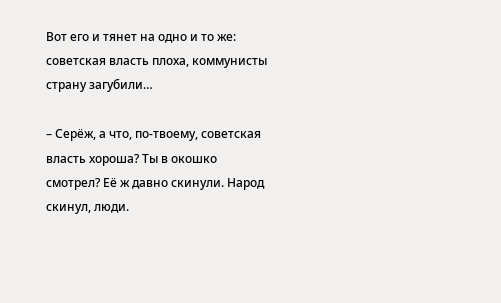Вот его и тянет на одно и то же: советская власть плоха, коммунисты страну загубили…

– Серёж, а что, по-твоему, советская власть хороша? Ты в окошко смотрел? Её ж давно скинули. Народ скинул, люди.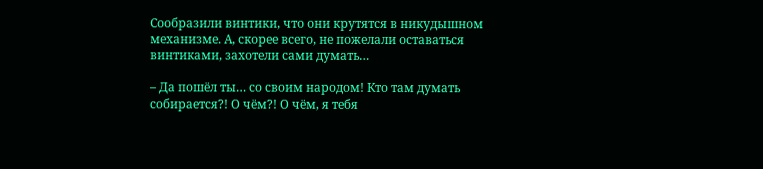Сообразили винтики, что они крутятся в никудышном механизме. А, скорее всего, не пожелали оставаться винтиками, захотели сами думать…

– Да пошёл ты… со своим народом! Кто там думать собирается?! О чём?! О чём, я тебя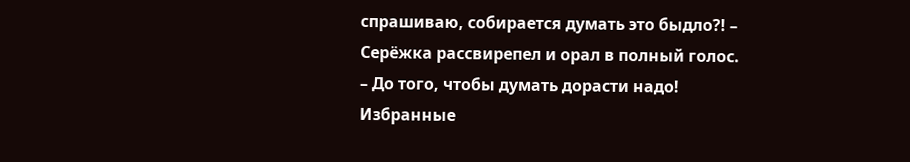спрашиваю, собирается думать это быдло?! – Серёжка рассвирепел и орал в полный голос. – До того, чтобы думать дорасти надо! Избранные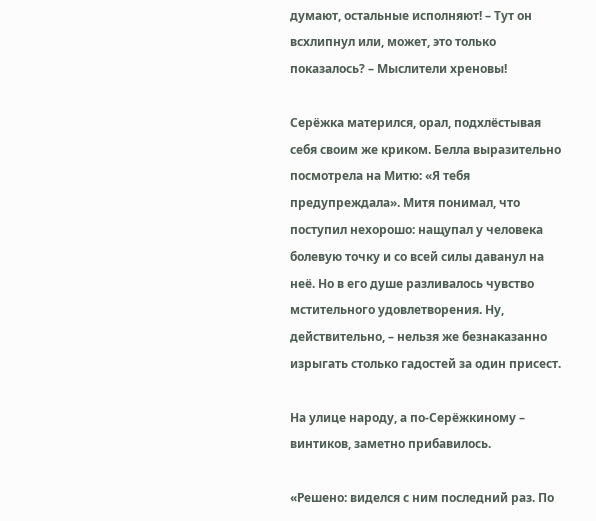думают, остальные исполняют! – Тут он всхлипнул или, может, это только показалось? – Мыслители хреновы!

Серёжка матерился, орал, подхлёстывая себя своим же криком. Белла выразительно посмотрела на Митю: «Я тебя предупреждала». Митя понимал, что поступил нехорошо: нащупал у человека болевую точку и со всей силы даванул на неё. Но в его душе разливалось чувство мстительного удовлетворения. Ну, действительно, – нельзя же безнаказанно изрыгать столько гадостей за один присест.

На улице народу, а по-Серёжкиному – винтиков, заметно прибавилось.

«Решено: виделся с ним последний раз. По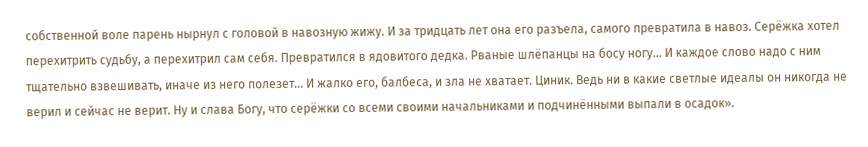собственной воле парень нырнул с головой в навозную жижу. И за тридцать лет она его разъела, самого превратила в навоз. Серёжка хотел перехитрить судьбу, а перехитрил сам себя. Превратился в ядовитого дедка. Рваные шлёпанцы на босу ногу… И каждое слово надо с ним тщательно взвешивать, иначе из него полезет… И жалко его, балбеса, и зла не хватает. Циник. Ведь ни в какие светлые идеалы он никогда не верил и сейчас не верит. Ну и слава Богу, что серёжки со всеми своими начальниками и подчинёнными выпали в осадок».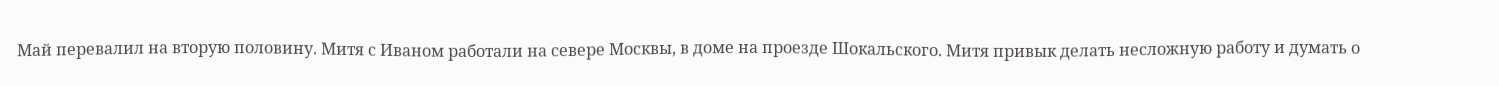Май перевалил на вторую половину. Митя с Иваном работали на севере Москвы, в доме на проезде Шокальского. Митя привык делать несложную работу и думать о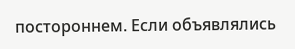постороннем. Если объявлялись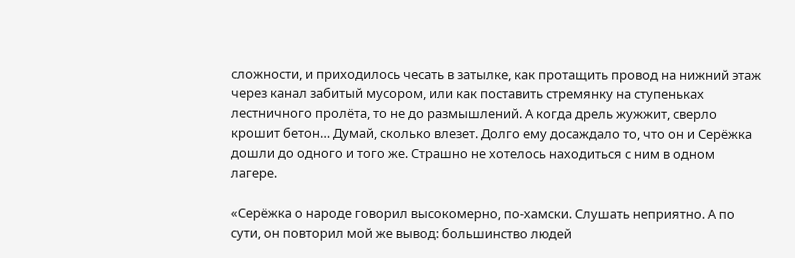сложности, и приходилось чесать в затылке, как протащить провод на нижний этаж через канал забитый мусором, или как поставить стремянку на ступеньках лестничного пролёта, то не до размышлений. А когда дрель жужжит, сверло крошит бетон… Думай, сколько влезет. Долго ему досаждало то, что он и Серёжка дошли до одного и того же. Страшно не хотелось находиться с ним в одном лагере.

«Серёжка о народе говорил высокомерно, по-хамски. Слушать неприятно. А по сути, он повторил мой же вывод: большинство людей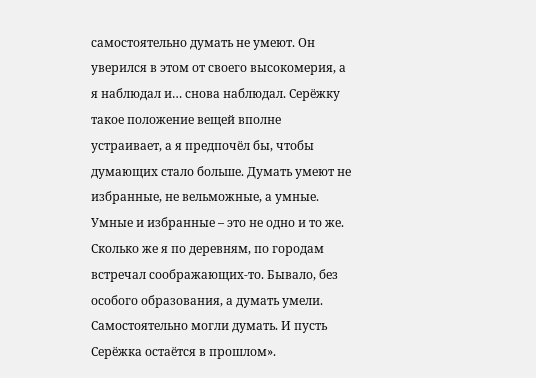самостоятельно думать не умеют. Он уверился в этом от своего высокомерия, а я наблюдал и… снова наблюдал. Серёжку такое положение вещей вполне устраивает, а я предпочёл бы, чтобы думающих стало больше. Думать умеют не избранные, не вельможные, а умные. Умные и избранные – это не одно и то же. Сколько же я по деревням, по городам встречал соображающих-то. Бывало, без особого образования, а думать умели. Самостоятельно могли думать. И пусть Серёжка остаётся в прошлом».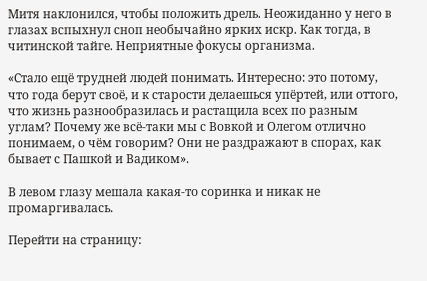Митя наклонился, чтобы положить дрель. Неожиданно у него в глазах вспыхнул сноп необычайно ярких искр. Как тогда, в читинской тайге. Неприятные фокусы организма.

«Стало ещё трудней людей понимать. Интересно: это потому, что года берут своё, и к старости делаешься упёртей, или оттого, что жизнь разнообразилась и растащила всех по разным углам? Почему же всё-таки мы с Вовкой и Олегом отлично понимаем, о чём говорим? Они не раздражают в спорах, как бывает с Пашкой и Вадиком».

В левом глазу мешала какая-то соринка и никак не промаргивалась.

Перейти на страницу: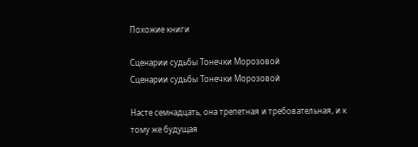Похожие книги

Сценарии судьбы Тонечки Морозовой
Сценарии судьбы Тонечки Морозовой

Насте семнадцать, она трепетная и требовательная, и к тому же будущая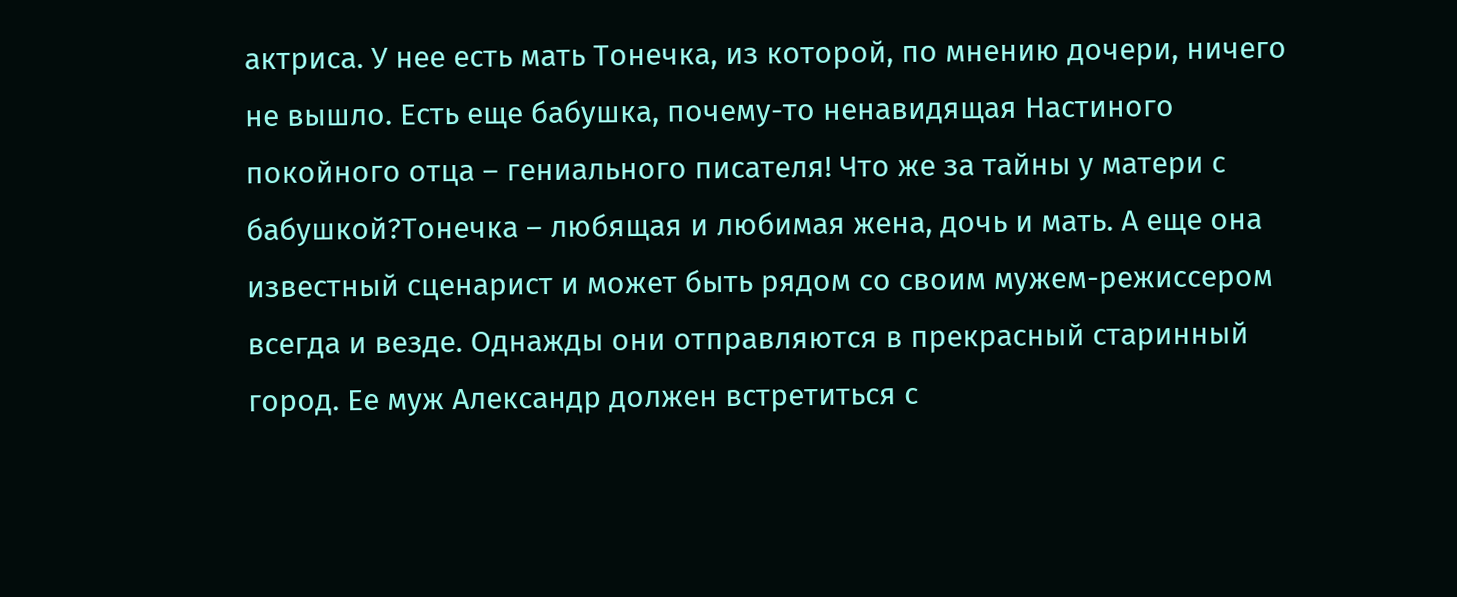актриса. У нее есть мать Тонечка, из которой, по мнению дочери, ничего не вышло. Есть еще бабушка, почему-то ненавидящая Настиного покойного отца – гениального писателя! Что же за тайны у матери с бабушкой?Тонечка – любящая и любимая жена, дочь и мать. А еще она известный сценарист и может быть рядом со своим мужем-режиссером всегда и везде. Однажды они отправляются в прекрасный старинный город. Ее муж Александр должен встретиться с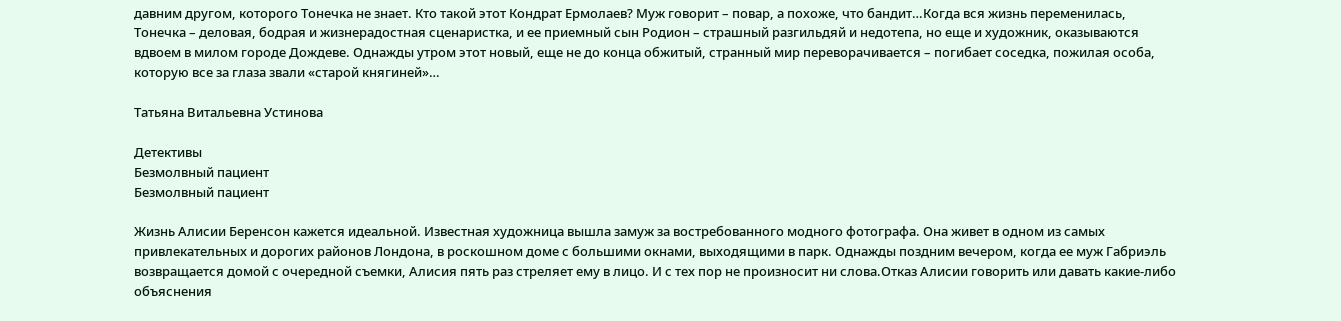давним другом, которого Тонечка не знает. Кто такой этот Кондрат Ермолаев? Муж говорит – повар, а похоже, что бандит…Когда вся жизнь переменилась, Тонечка – деловая, бодрая и жизнерадостная сценаристка, и ее приемный сын Родион – страшный разгильдяй и недотепа, но еще и художник, оказываются вдвоем в милом городе Дождеве. Однажды утром этот новый, еще не до конца обжитый, странный мир переворачивается – погибает соседка, пожилая особа, которую все за глаза звали «старой княгиней»…

Татьяна Витальевна Устинова

Детективы
Безмолвный пациент
Безмолвный пациент

Жизнь Алисии Беренсон кажется идеальной. Известная художница вышла замуж за востребованного модного фотографа. Она живет в одном из самых привлекательных и дорогих районов Лондона, в роскошном доме с большими окнами, выходящими в парк. Однажды поздним вечером, когда ее муж Габриэль возвращается домой с очередной съемки, Алисия пять раз стреляет ему в лицо. И с тех пор не произносит ни слова.Отказ Алисии говорить или давать какие-либо объяснения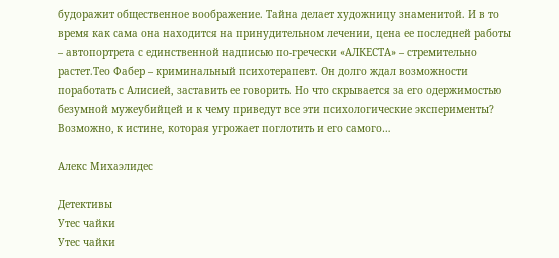будоражит общественное воображение. Тайна делает художницу знаменитой. И в то время как сама она находится на принудительном лечении, цена ее последней работы – автопортрета с единственной надписью по-гречески «АЛКЕСТА» – стремительно растет.Тео Фабер – криминальный психотерапевт. Он долго ждал возможности поработать с Алисией, заставить ее говорить. Но что скрывается за его одержимостью безумной мужеубийцей и к чему приведут все эти психологические эксперименты? Возможно, к истине, которая угрожает поглотить и его самого…

Алекс Михаэлидес

Детективы
Утес чайки
Утес чайки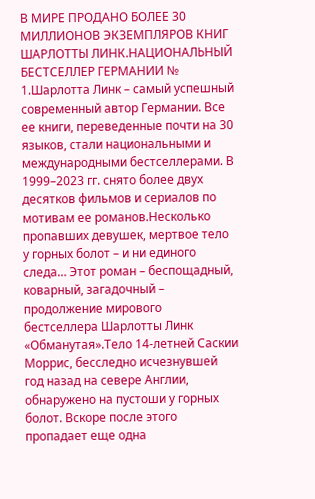В МИРЕ ПРОДАНО БОЛЕЕ 30 МИЛЛИОНОВ ЭКЗЕМПЛЯРОВ КНИГ ШАРЛОТТЫ ЛИНК.НАЦИОНАЛЬНЫЙ БЕСТСЕЛЛЕР ГЕРМАНИИ № 1.Шарлотта Линк – самый успешный современный автор Германии. Все ее книги, переведенные почти на 30 языков, стали национальными и международными бестселлерами. В 1999–2023 гг. снято более двух десятков фильмов и сериалов по мотивам ее романов.Несколько пропавших девушек, мертвое тело у горных болот – и ни единого следа… Этот роман – беспощадный, коварный, загадочный – продолжение мирового бестселлера Шарлотты Линк «Обманутая».Тело 14-летней Саскии Моррис, бесследно исчезнувшей год назад на севере Англии, обнаружено на пустоши у горных болот. Вскоре после этого пропадает еще одна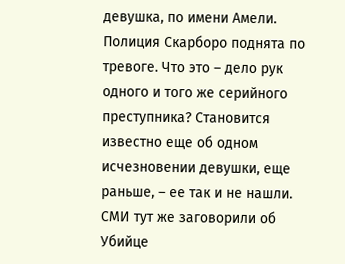девушка, по имени Амели. Полиция Скарборо поднята по тревоге. Что это – дело рук одного и того же серийного преступника? Становится известно еще об одном исчезновении девушки, еще раньше, – ее так и не нашли. СМИ тут же заговорили об Убийце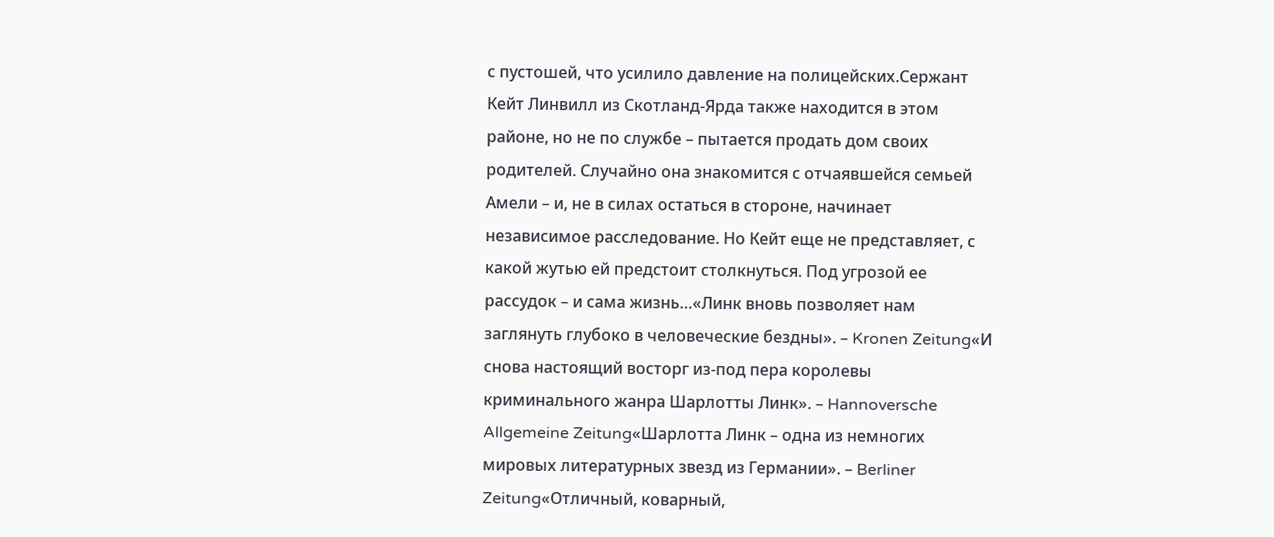с пустошей, что усилило давление на полицейских.Сержант Кейт Линвилл из Скотланд-Ярда также находится в этом районе, но не по службе – пытается продать дом своих родителей. Случайно она знакомится с отчаявшейся семьей Амели – и, не в силах остаться в стороне, начинает независимое расследование. Но Кейт еще не представляет, с какой жутью ей предстоит столкнуться. Под угрозой ее рассудок – и сама жизнь…«Линк вновь позволяет нам заглянуть глубоко в человеческие бездны». – Kronen Zeitung«И снова настоящий восторг из-под пера королевы криминального жанра Шарлотты Линк». – Hannoversche Allgemeine Zeitung«Шарлотта Линк – одна из немногих мировых литературных звезд из Германии». – Berliner Zeitung«Отличный, коварный,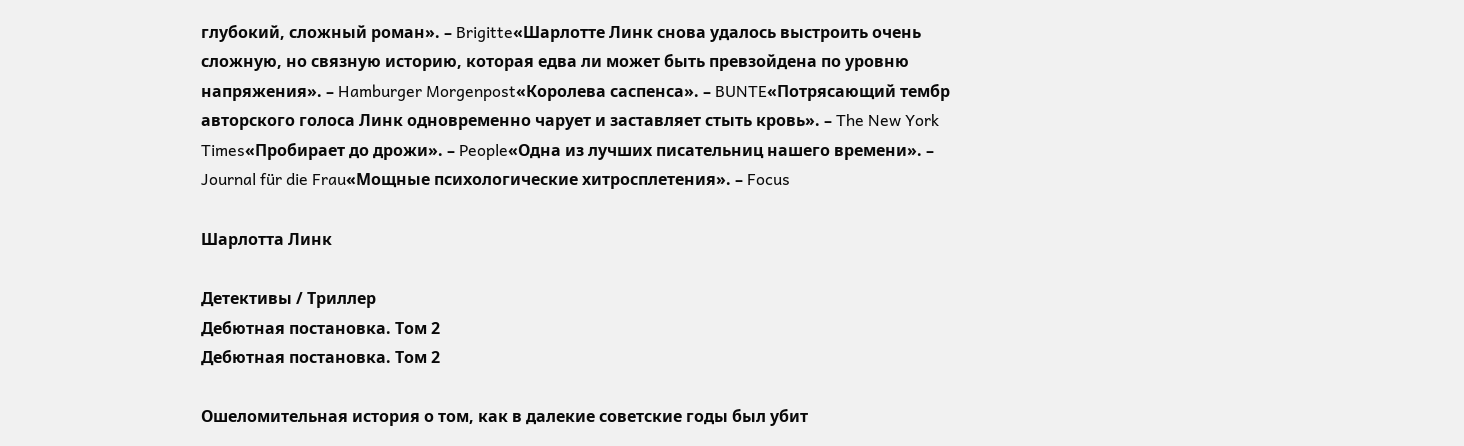глубокий, сложный роман». – Brigitte«Шарлотте Линк снова удалось выстроить очень сложную, но связную историю, которая едва ли может быть превзойдена по уровню напряжения». – Hamburger Morgenpost«Королева саспенса». – BUNTE«Потрясающий тембр авторского голоса Линк одновременно чарует и заставляет стыть кровь». – The New York Times«Пробирает до дрожи». – People«Одна из лучших писательниц нашего времени». – Journal für die Frau«Мощные психологические хитросплетения». – Focus

Шарлотта Линк

Детективы / Триллер
Дебютная постановка. Том 2
Дебютная постановка. Том 2

Ошеломительная история о том, как в далекие советские годы был убит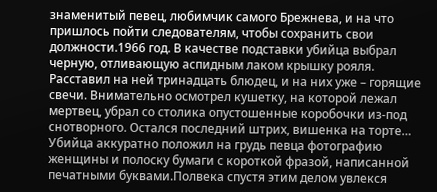знаменитый певец, любимчик самого Брежнева, и на что пришлось пойти следователям, чтобы сохранить свои должности.1966 год. В качестве подставки убийца выбрал черную, отливающую аспидным лаком крышку рояля. Расставил на ней тринадцать блюдец, и на них уже – горящие свечи. Внимательно осмотрел кушетку, на которой лежал мертвец, убрал со столика опустошенные коробочки из-под снотворного. Остался последний штрих, вишенка на торте… Убийца аккуратно положил на грудь певца фотографию женщины и полоску бумаги с короткой фразой, написанной печатными буквами.Полвека спустя этим делом увлекся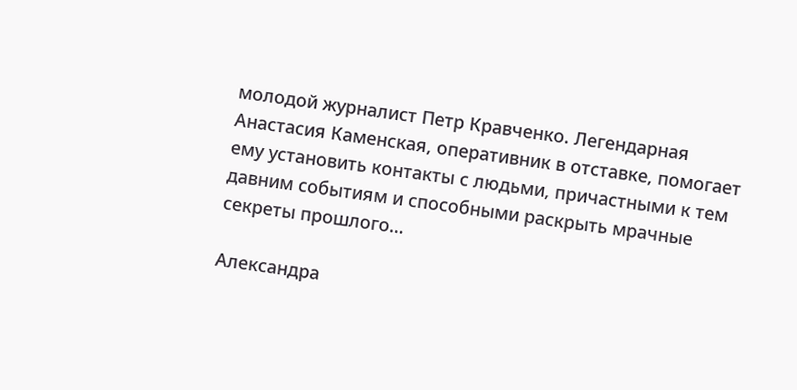молодой журналист Петр Кравченко. Легендарная Анастасия Каменская, оперативник в отставке, помогает ему установить контакты с людьми, причастными к тем давним событиям и способными раскрыть мрачные секреты прошлого…

Александра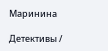Маринина

Детективы /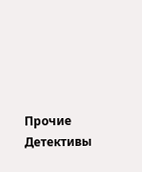Прочие Детективы